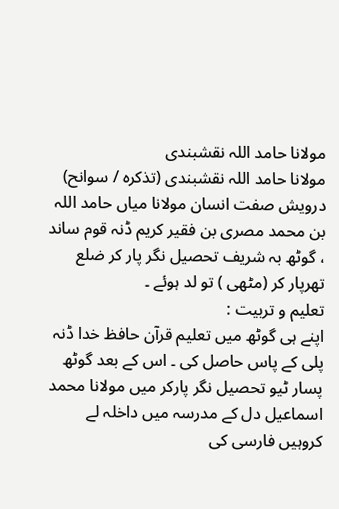مولانا حامد اللہ نقشبندی
مولانا حامد اللہ نقشبندی (تذکرہ / سوانح)
درویش صفت انسان مولانا میاں حامد اللہ بن محمد مصری بن فقیر کریم ڈنہ قوم ساند ، گوٹھ بہ شریف تحصیل نگر پار کر ضلع تھرپار کر (مٹھی ) تو لد ہوئے ۔
تعلیم و تربیت :
اپنے ہی گوٹھ میں تعلیم قرآن حافظ خدا ڈنہ پلی کے پاس حاصل کی ۔ اس کے بعد گوٹھ پسار ٹیو تحصیل نگر پارکر میں مولانا محمد اسماعیل دل کے مدرسہ میں داخلہ لے کروہیں فارسی کی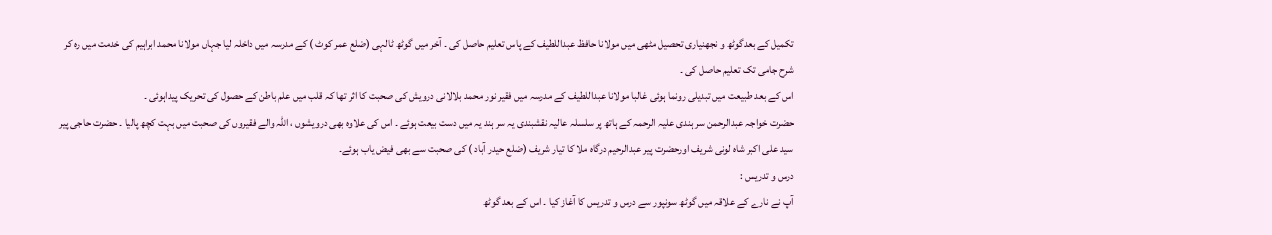تکمیل کے بعدگوٹھ و نجھنیاری تحصیل مٹھی میں مولانا حافظ عبداللطیف کے پاس تعلیم حاصل کی ۔ آخر میں گوٹھ ٹالہی (ضلع عمر کوٹ ) کے مدرسہ میں داخلہ لیا جہاں مولانا محمد ابراہیم کی خدمت میں رہ کر شرح جامی تک تعلیم حاصل کی ۔
اس کے بعد طبیعت میں تبدیلی رونما ہوئی غالبا مولانا عبداللطیف کے مدرسہ میں فقیر نور محمد بلالانی درویش کی صحبت کا اثر تھا کہ قلب میں علم باطن کے حصول کی تحریک پیداہوئی ۔
حضرت خواجہ عبدالرحمن سر ہندی علیہ الرحمہ کے ہاتھ پر سلسلہ عالیہ نقشبندی یہ سر ہند یہ میں دست بیعت ہوئے ۔ اس کی علاوہ بھی درویشوں ، اللہ والے فقیروں کی صحبت میں بہت کچھ پالیا ۔ حضرت حاجی پیر سید علی اکبر شاہ لونی شریف اورحضرت پیر عبدالرحیم درگاہ ملا کا تیار شریف (ضلع حیدر آباد ) کی صحبت سے بھی فیض یاب ہوئے۔
درس و تدریس :
آپ نے نارے کے علاقہ میں گوٹھ سونپور سے درس و تدریس کا آغاز کیا ۔ اس کے بعد گوٹھ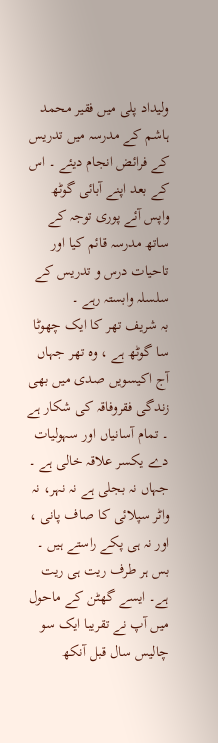ولیداد پلی میں فقیر محمد ہاشم کے مدرسہ میں تدریس کے فرائض انجام دیئے ۔ اس کے بعد اپنے آبائی گوٹھ واپس آئے پوری توجہ کے ساتھ مدرسہ قائم کیا اور تاحیات درس و تدریس کے سلسلہ وابستہ رہے ۔
بہ شریف تھر کا ایک چھوٹا سا گوٹھ ہے ، وہ تھر جہاں آج اکیسویں صدی میں بھی زندگی فقروفاقہ کی شکار ہے ۔ تمام آسانیاں اور سہولیات دے یکسر علاقہ خالی ہے ۔ جہاں نہ بجلی ہے نہ نہر، نہ واٹر سپلائی کا صاف پانی ، اور نہ ہی پکے راستے ہیں ۔ بس ہر طرف ریت ہی ریت ہے۔ ایسے گھٹن کے ماحول میں آپ نے تقریبا ایک سو چالیس سال قبل آنکھ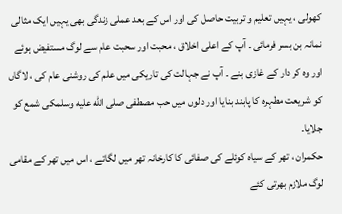کھولی ، یہیں تعلیم و تربیت حاصل کی اور اس کے بعد عملی زندگی بھی یہیں ایک مثالی نمانہ بن بسر فرمائی ۔ آپ کے اعلی اخلاق ، محبت اور سحبت عام سے لوگ مستفیض ہوئے اور وہ کر دار کے غازی بنے ۔ آپ نے جہالت کی تاریکی میں علم کی روشنی عام کی ، لاگاں کو شریعت مطہرہ کا پابند بنایا اور دلوں میں حب مصطفی صلى الله عليه وسلمکی شمع کو جلایا۔
حکمران ، تھر کے سیاہ کوئلے کی صفائی کا کارخانہ تھر میں لگاتے ، اس میں تھر کے مقامی لوگ ملازم بھرتی کئے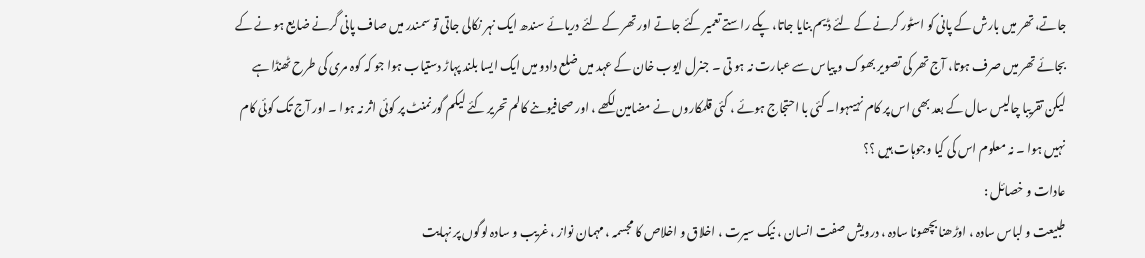جاتے، تھر میں بارش کے پانی کو اسٹور کرنے کے لئے ڈیم بنایا جاتا، پکے راستے تعمیر کئے جاتے اور تھر کے لئے دریائے سندھ ایک نہر نکالی جاتی تو سمندر میں صاف پانی گرنے ضایع ہو نے کے بجائے تھر میں صرف ہوتا، آج تھر کی تصویر بھوک و پیاس سے عبارت نہ ہو تی ۔ جنرل ایوب خان کے عہد میں ضلع دادو میں ایک ایسا بلند پہاڑ دستیاب ہوا جو کہ کوہ مری کی طرح ٹھنڈا ہے لیکن تقریبا چالیس سال کے بعد بھی اس پر کام نہیںہوا۔ کئی با احتجاج ہوئے ، کئی قلمکاروں نے مضامین لکھے ، اور صحافیوںنے کالم تحریر کئے لیکم گورنمنٹ پر کوئی اثر نہ ہوا ۔ اور آج تک کوئی کام نہیں ہوا ۔ نہ معلوم اس کی کیا وجوہات ہیں ؟؟
عادات و خصائل :
طبیعت و لباس سادہ ، اوڑھنا بچھونا سادہ ، درویش صفت انسان ، نیک سیرت ، اخلاق و اخلاص کا مجسمہ ، مہمان نواز ، غریب و سادہ لوگوں پر نہایت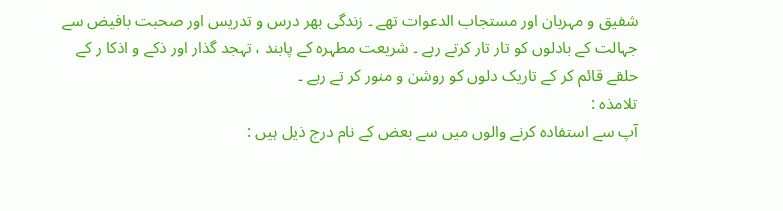شفیق و مہربان اور مستجاب الدعوات تھے ۔ زندگی بھر درس و تدریس اور صحبت بافیض سے جہالت کے بادلوں کو تار تار کرتے رہے ۔ شریعت مطہرہ کے پابند ، تہجد گذار اور ذکے و اذکا ر کے حلقے قائم کر کے تاریک دلوں کو روشن و منور کر تے رہے ۔
تلامذہ :
آپ سے استفادہ کرنے والوں میں سے بعض کے نام درج ذیل ہیں :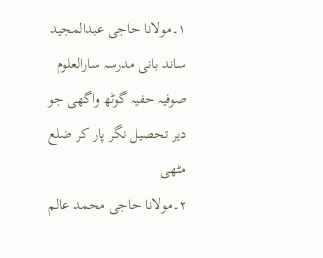۱۔مولانا حاجی عبدالمجید ساند بانی مدرسہ سارالعلوم صوفیہ حفیہ گوٹھ واگھی جو دیر تحصیل نگر پار کر ضلع مٹھی
۲۔مولانا حاجی محمد عالم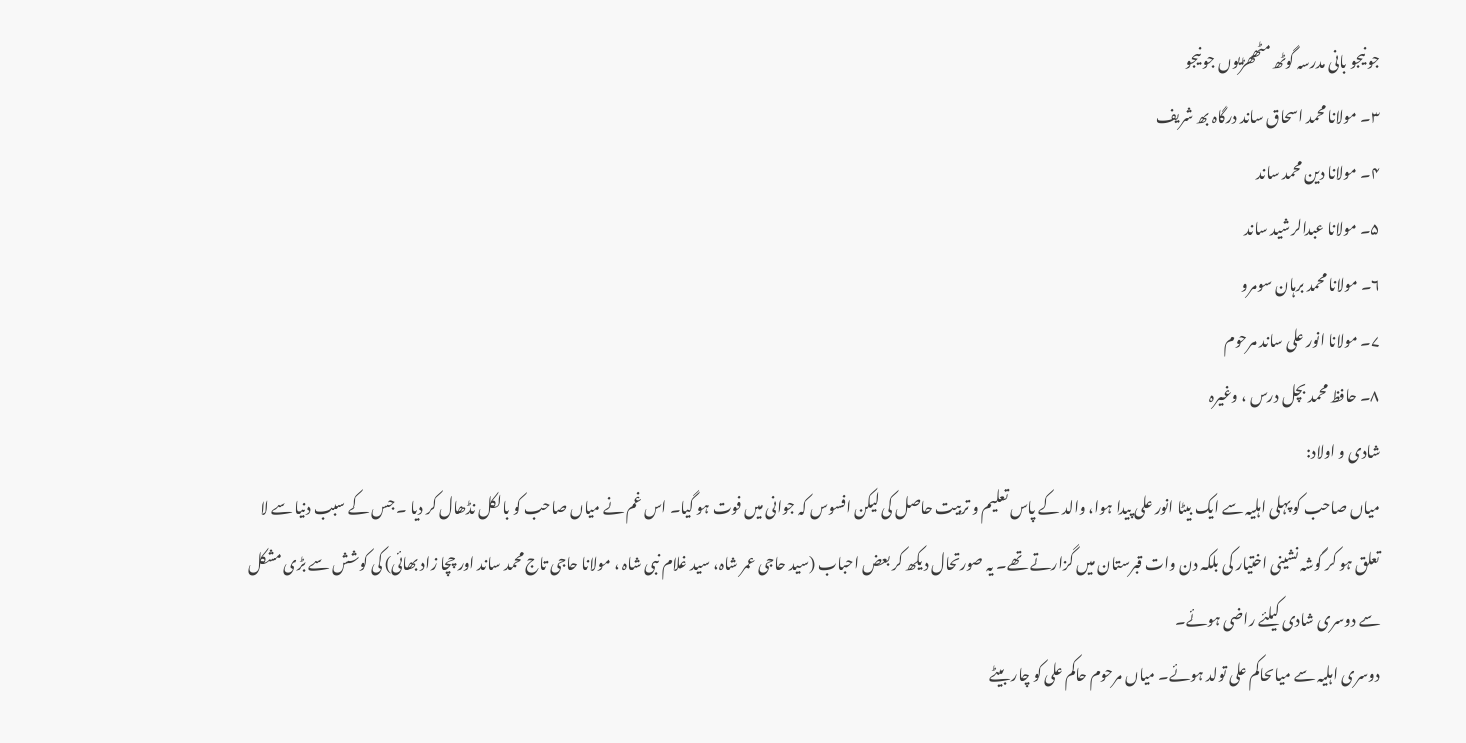جو نیجو بانی مدرسہ گوٹھ مٹھھڑیوں جو نیجو
۳۔ مولانا محمد اسحاق ساند درگاہ بھ شریف
۴۔ مولانا دین محمد ساند
۵۔ مولانا عبدالرشید ساند
۶۔ مولانا محمد برہان سومرو
۷۔ مولانا انور علی ساند مرحوم
۸۔ حافظ محمد بچل درس ، وغیرہ
شادی و اولاد:
میاں صاحب کو پہلی اہلیہ سے ایک بیٹا انور علی پیدا ہوا، والد کے پاس تعلیم و تربیت حاصل کی لیکن افسوس کہ جوانی میں فوت ہو گیا۔ اس غم نے میاں صاحب کو بالکل نڈھال کر دیا ۔ جس کے سبب دنیا سے لا تعلق ہو کر گوشہ نشینی اختیار کی بلکہ دن وات قبرستان میں گزارتے تھے۔ یہ صورتحال دیکھ کر بعض احباب (سید حاجی عمر شاہ، سید غلام نبی شاہ ، مولانا حاجی تاج محمد ساند اور چچا زاد بھائی) کی کوشش سے بڑی مشکل سے دوسری شادی کیلئے راضی ہوئے۔
دوسری اہلیہ سے میاںحاکم علی تولد ہوئے۔ میاں مرحوم حاکم علی کو چار بیٹے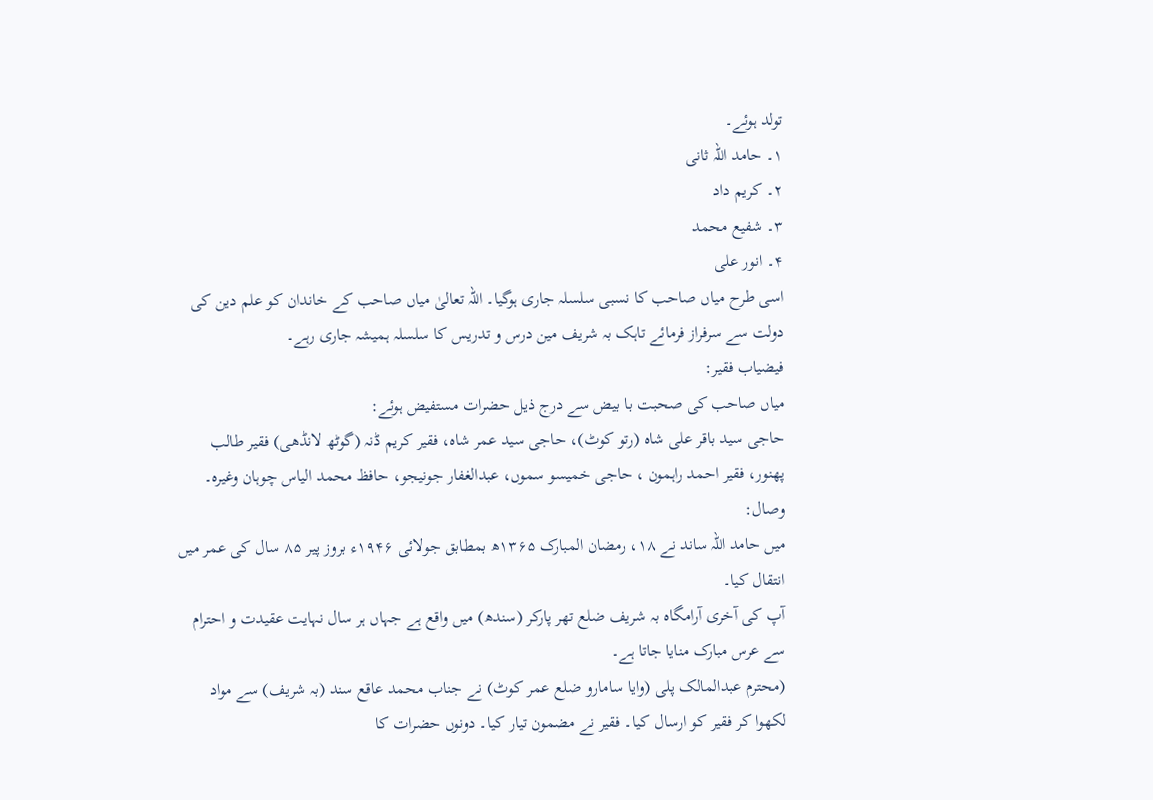تولد ہوئے۔
۱۔ حامد اللہ ثانی
۲۔ کریم داد
۳۔ شفیع محمد
۴۔ انور علی
اسی طرح میاں صاحب کا نسبی سلسلہ جاری ہوگیا۔ اللہ تعالیٰ میاں صاحب کے خاندان کو علم دین کی دولت سے سرفراز فرمائے تاہک بہ شریف مین درس و تدریس کا سلسلہ ہمیشہ جاری رہے۔
فیضیاب فقیر:
میاں صاحب کی صحبت با بیض سے درج ذیل حضرات مستفیض ہوئے:
حاجی سید باقر علی شاہ (رتو کوٹ)، حاجی سید عمر شاہ، فقیر کریم ڈنہ (گوٹھ لانڈھی) فقیر طالب پھنور، فقیر احمد راہمون ، حاجی خمیسو سموں، عبدالغفار جونیجو، حافظ محمد الیاس چوہان وغیرہ۔
وصال:
میں حامد اللہ ساند نے ۱۸، رمضان المبارک ۱۳۶۵ھ بمطابق جولائی ۱۹۴۶ء بروز پیر ۸۵ سال کی عمر میں انتقال کیا۔
آپ کی آخری آرامگاہ بہ شریف ضلع تھر پارکر (سندھ) میں واقع ہے جہاں ہر سال نہایت عقیدت و احترام سے عرس مبارک منایا جاتا ہے۔
(محترم عبدالمالک پلی (وایا سامارو ضلع عمر کوٹ) نے جناب محمد عاقع سند (بہ شریف) سے مواد لکھوا کر فقیر کو ارسال کیا۔ فقیر نے مضمون تیار کیا۔ دونوں حضرات کا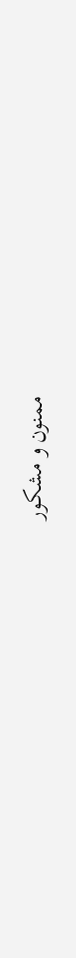ممنون و مشکور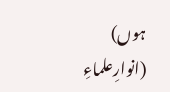ہوں)
(انوارِعلماءِ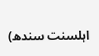اہلسنت سندھ)